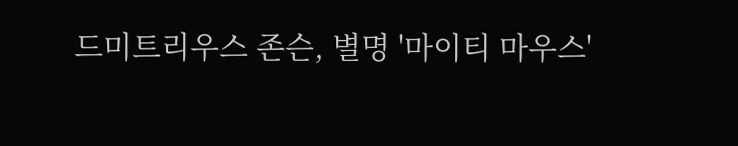드미트리우스 존슨, 별명 '마이티 마우스'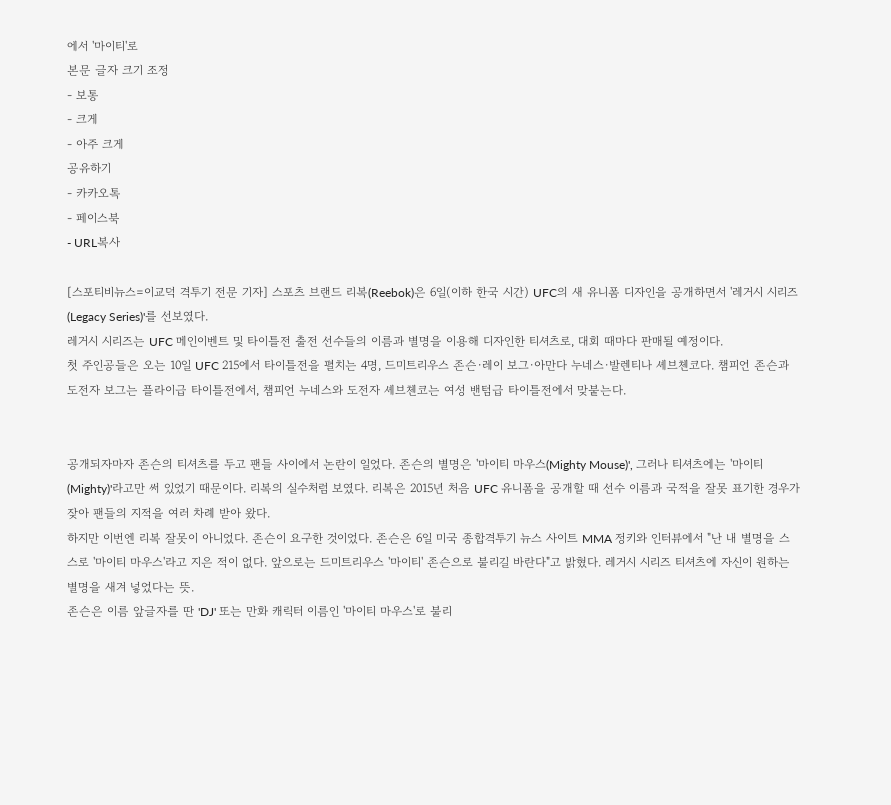에서 '마이티'로
본문 글자 크기 조정
- 보통
- 크게
- 아주 크게
공유하기
- 카카오톡
- 페이스북
- URL복사

[스포티비뉴스=이교덕 격투기 전문 기자] 스포츠 브랜드 리복(Reebok)은 6일(이하 한국 시간) UFC의 새 유니폼 디자인을 공개하면서 '레거시 시리즈(Legacy Series)'를 선보였다.
레거시 시리즈는 UFC 메인이벤트 및 타이틀전 출전 선수들의 이름과 별명을 이용해 디자인한 티셔츠로, 대회 때마다 판매될 예정이다.
첫 주인공들은 오는 10일 UFC 215에서 타이틀전을 펼치는 4명, 드미트리우스 존슨·레이 보그·아만다 누네스·발렌티나 셰브첸코다. 챔피언 존슨과 도전자 보그는 플라이급 타이틀전에서, 챔피언 누네스와 도전자 셰브첸코는 여성 밴텀급 타이틀전에서 맞붙는다.


공개되자마자 존슨의 티셔츠를 두고 팬들 사이에서 논란이 일었다. 존슨의 별명은 '마이티 마우스(Mighty Mouse)', 그러나 티셔츠에는 '마이티(Mighty)'라고만 써 있었기 때문이다. 리복의 실수처럼 보였다. 리복은 2015년 처음 UFC 유니폼을 공개할 때 선수 이름과 국적을 잘못 표기한 경우가 잦아 팬들의 지적을 여러 차례 받아 왔다.
하지만 이번엔 리복 잘못이 아니었다. 존슨이 요구한 것이었다. 존슨은 6일 미국 종합격투기 뉴스 사이트 MMA 정키와 인터뷰에서 "난 내 별명을 스스로 '마이티 마우스'라고 지은 적이 없다. 앞으로는 드미트리우스 '마이티' 존슨으로 불리길 바란다"고 밝혔다. 레거시 시리즈 티셔츠에 자신이 원하는 별명을 새겨 넣었다는 뜻.
존슨은 이름 앞글자를 딴 'DJ' 또는 만화 캐릭터 이름인 '마이티 마우스'로 불리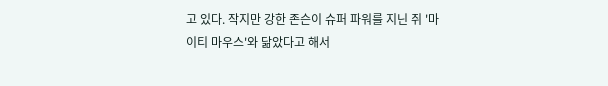고 있다. 작지만 강한 존슨이 슈퍼 파워를 지닌 쥐 '마이티 마우스'와 닮았다고 해서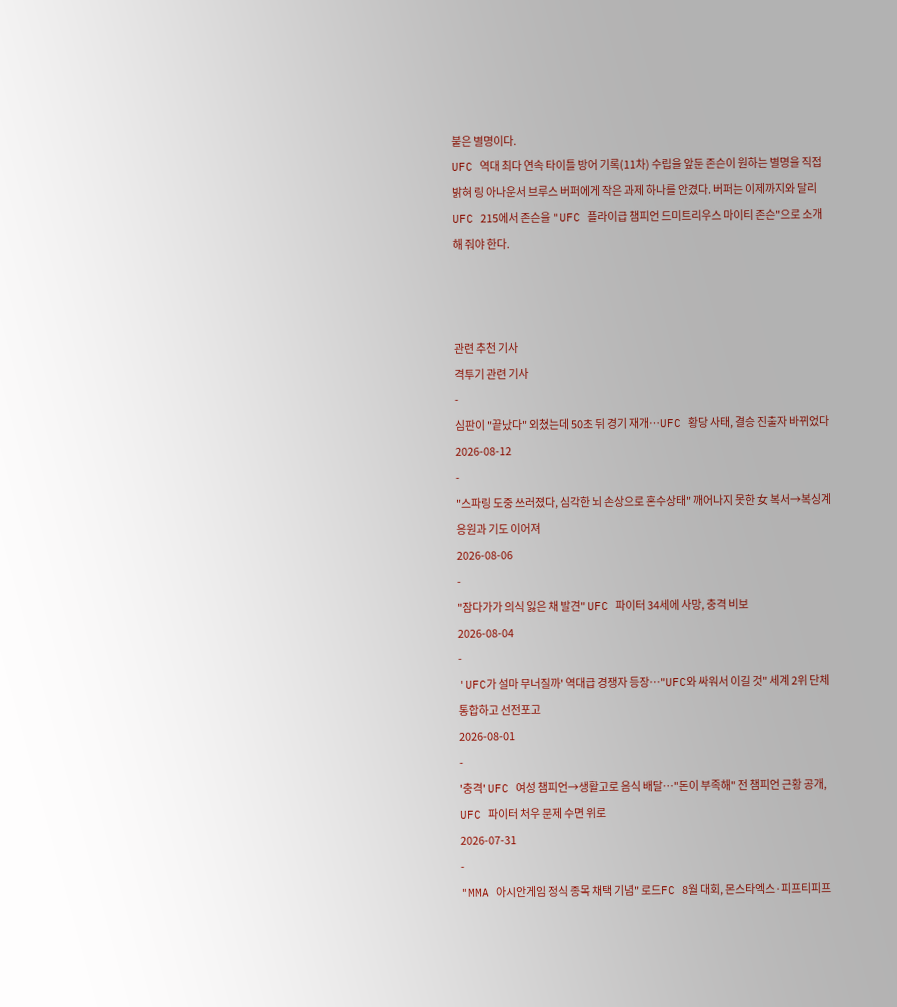붙은 별명이다.
UFC 역대 최다 연속 타이틀 방어 기록(11차) 수립을 앞둔 존슨이 원하는 별명을 직접 밝혀 링 아나운서 브루스 버퍼에게 작은 과제 하나를 안겼다. 버퍼는 이제까지와 달리 UFC 215에서 존슨을 "UFC 플라이급 챔피언 드미트리우스 마이티 존슨"으로 소개해 줘야 한다.



관련 추천 기사
격투기 관련 기사
-
심판이 "끝났다" 외쳤는데 50초 뒤 경기 재개…UFC 황당 사태, 결승 진출자 바뀌었다
2026-08-12
-
"스파링 도중 쓰러졌다, 심각한 뇌 손상으로 혼수상태" 깨어나지 못한 女 복서→복싱계 응원과 기도 이어져
2026-08-06
-
"잠다가가 의식 잃은 채 발견" UFC 파이터 34세에 사망, 충격 비보
2026-08-04
-
'UFC가 설마 무너질까' 역대급 경쟁자 등장…"UFC와 싸워서 이길 것" 세계 2위 단체 통합하고 선전포고
2026-08-01
-
'충격' UFC 여성 챔피언→생활고로 음식 배달…"돈이 부족해" 전 챔피언 근황 공개, UFC 파이터 처우 문제 수면 위로
2026-07-31
-
"MMA 아시안게임 정식 종목 채택 기념" 로드FC 8월 대회, 몬스타엑스·피프티피프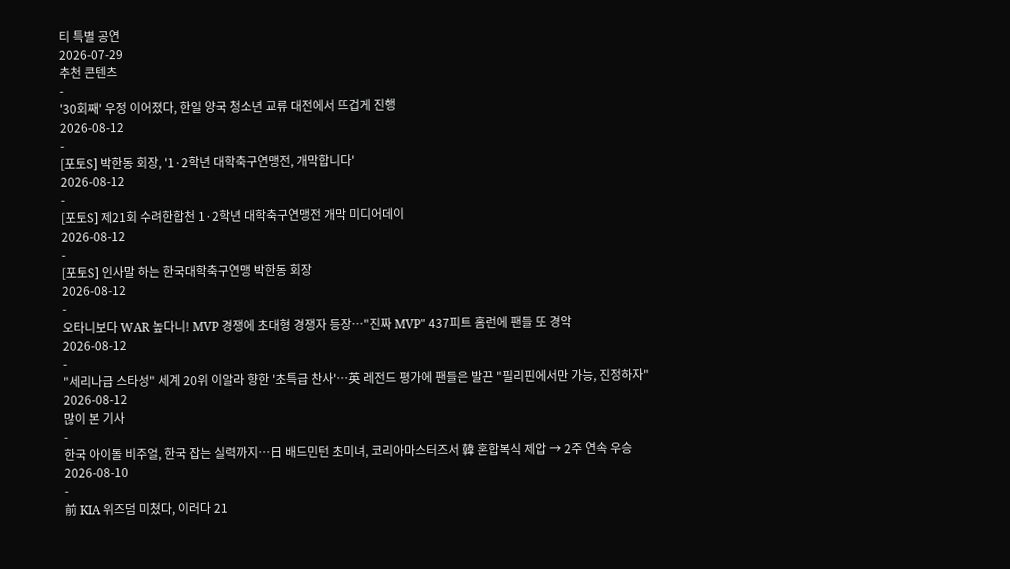티 특별 공연
2026-07-29
추천 콘텐츠
-
'30회째' 우정 이어졌다, 한일 양국 청소년 교류 대전에서 뜨겁게 진행
2026-08-12
-
[포토S] 박한동 회장, '1·2학년 대학축구연맹전, 개막합니다'
2026-08-12
-
[포토S] 제21회 수려한합천 1·2학년 대학축구연맹전 개막 미디어데이
2026-08-12
-
[포토S] 인사말 하는 한국대학축구연맹 박한동 회장
2026-08-12
-
오타니보다 WAR 높다니! MVP 경쟁에 초대형 경쟁자 등장…"진짜 MVP" 437피트 홈런에 팬들 또 경악
2026-08-12
-
"세리나급 스타성" 세계 20위 이알라 향한 '초특급 찬사'…英 레전드 평가에 팬들은 발끈 "필리핀에서만 가능, 진정하자"
2026-08-12
많이 본 기사
-
한국 아이돌 비주얼, 한국 잡는 실력까지…日 배드민턴 초미녀, 코리아마스터즈서 韓 혼합복식 제압 → 2주 연속 우승
2026-08-10
-
前 KIA 위즈덤 미쳤다, 이러다 21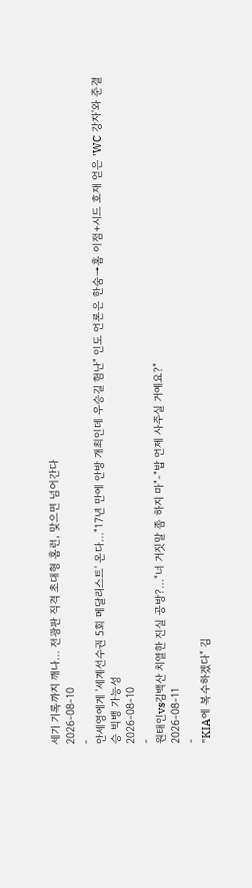세기 기록까지 깨나… 전광판 직격 초대형 홈런, 맞으면 넘어간다
2026-08-10
-
안세영에게 '세계선수권 5회 메달리스트' 온다…"17년 만에 안방 개최인데 우승길 험난" 인도 언론은 한숨→홈 이점+시드 호재 얻은 'WC 강자'와 준결승 빅뱅 가능성
2026-08-10
-
원태인vs김백산 치열한 진실 공방?…"너 거짓말 좀 하지 마"-"밥 언제 사주실 거예요?"
2026-08-11
-
"KIA에 복수하겠다" 김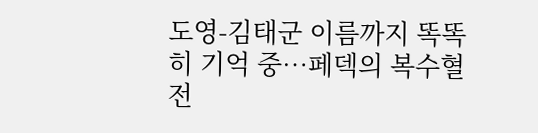도영-김태군 이름까지 똑똑히 기억 중…페덱의 복수혈전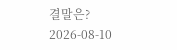결말은?
2026-08-10